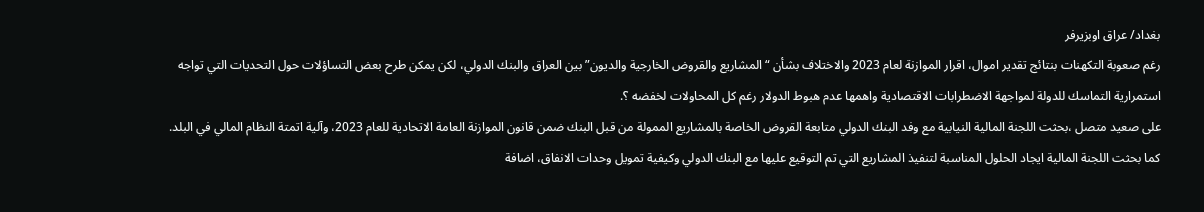بغداد/ عراق اوبزيرفر
رغم صعوبة التكهنات بنتائج تقدير اموال، اقرار الموازنة لعام 2023 والاختلاف بشأن “المشاريع والقروض الخارجية والديون” بين العراق والبنك الدولي، لكن يمكن طرح بعض التساؤلات حول التحديات التي تواجه استمرارية التماسك للدولة لمواجهة الاضطرابات الاقتصادية واهمها عدم هبوط الدولار رغم كل المحاولات لخفضه ؟.
على صعيد متصل ،بحثت اللجنة المالية النيابية مع وفد البنك الدولي متابعة القروض الخاصة بالمشاريع الممولة من قبل البنك ضمن قانون الموازنة العامة الاتحادية للعام 2023، وآلية اتمتة النظام المالي في البلد.
كما بحثت اللجنة المالية ايجاد الحلول المناسبة لتنفيذ المشاريع التي تم التوقيع عليها مع البنك الدولي وكيفية تمويل وحدات الانفاق، اضافة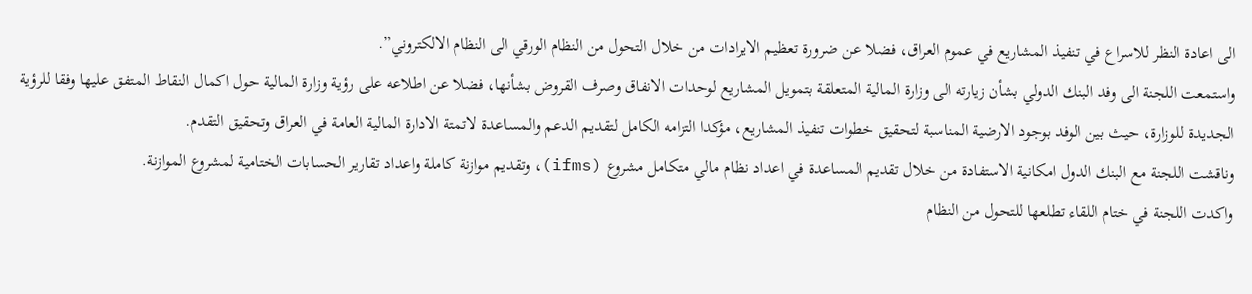الى اعادة النظر للاسراع في تنفيذ المشاريع في عموم العراق، فضلا عن ضرورة تعظيم الايرادات من خلال التحول من النظام الورقي الى النظام الالكتروني”.
واستمعت اللجنة الى وفد البنك الدولي بشأن زيارته الى وزارة المالية المتعلقة بتمويل المشاريع لوحدات الانفاق وصرف القروض بشأنها، فضلا عن اطلاعه على رؤية وزارة المالية حول اكمال النقاط المتفق عليها وفقا للرؤية الجديدة للوزارة، حيث بين الوفد بوجود الارضية المناسبة لتحقيق خطوات تنفيذ المشاريع، مؤكدا التزامه الكامل لتقديم الدعم والمساعدة لاتمتة الادارة المالية العامة في العراق وتحقيق التقدم.
وناقشت اللجنة مع البنك الدول امكانية الاستفادة من خلال تقديم المساعدة في اعداد نظام مالي متكامل مشروع (ifms)، وتقديم موازنة كاملة واعداد تقارير الحسابات الختامية لمشروع الموازنة.
واكدت اللجنة في ختام اللقاء تطلعها للتحول من النظام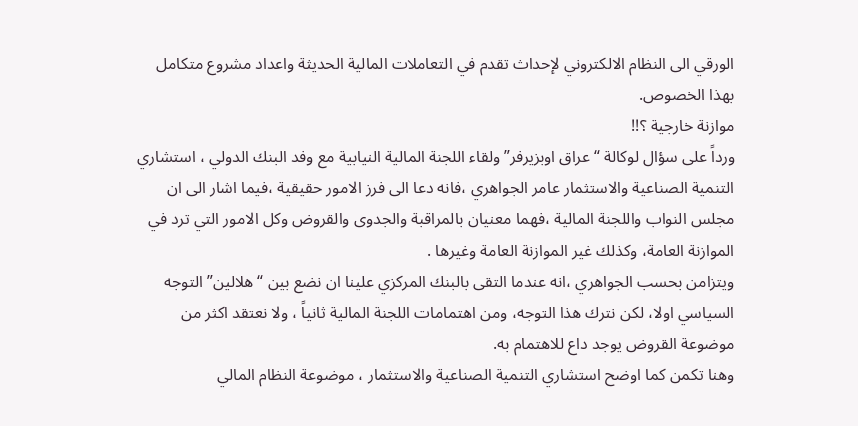الورقي الى النظام الالكتروني لإحداث تقدم في التعاملات المالية الحديثة واعداد مشروع متكامل بهذا الخصوص.
موازنة خارجية ؟!!
ورداً على سؤال لوكالة “عراق اوبزيرفر” ولقاء اللجنة المالية النيابية مع وفد البنك الدولي ، استشاري التنمية الصناعية والاستثمار عامر الجواهري ،فانه دعا الى فرز الامور حقيقية ،فيما اشار الى ان مجلس النواب واللجنة المالية ،فهما معنيان بالمراقبة والجدوى والقروض وكل الامور التي ترد في الموازنة العامة، وكذلك غير الموازنة العامة وغيرها .
ويتزامن بحسب الجواهري ،انه عندما التقى بالبنك المركزي علينا ان نضع بين “هلالين” التوجه السياسي اولا، لكن نترك هذا التوجه، ومن اهتمامات اللجنة المالية ثانياً ، ولا نعتقد اكثر من موضوعة القروض يوجد داع للاهتمام به.
وهنا تكمن كما اوضح استشاري التنمية الصناعية والاستثمار ، موضوعة النظام المالي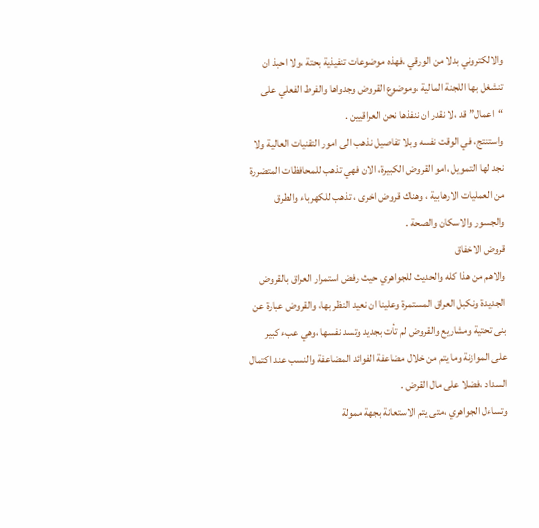والالكتروني بدلا من الورقي ،فهذه موضوعات تنفيذية بحتة ،ولا احبذ ان تنشغل بها اللجنة المالية ،وموضوع القروض وجدواها والفرط الفعلي على “اعمال” قد ،لا نقدر ان ننفذها نحن العراقيين .
واستنتج، في الوقت نفسه وبلا تفاصيل نذهب الى امور التقنيات العالية ولا نجد لها التمويل ،امو القروض الكبيرة، الان فهي تذهب للمحافظات المتضررة من العمليات الارهابية ، وهناك قروض اخرى ، تذهب للكهرباء والطرق والجسور والاسكان والصحة .
قروض الاخفاق
والاهم من هذا كله والحديث للجواهري حيث رفض استمرار العراق بالقروض الجديدة ونكبل العراق المستمرة وعلينا ان نعيد النظر بها، والقروض عبارة عن بنى تحتية ومشاريع والقروض لم تأت بجديد وتسد نفسها ،وهي عبء كبير على الموازنة وما يتم من خلال مضاعفة الفوائد المضاعفة والنسب عند اكتمال السداد ،فضلا على مال القرض .
وتساءل الجواهري ،متى يتم الاستعانة بجهة ممولة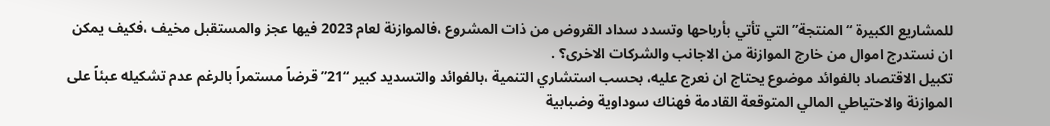للمشاريع الكبيرة “المنتجة” التي تأتي بأرباحها وتسدد سداد القروض من ذات المشروع ،فالموازنة لعام 2023 فيها عجز والمستقبل مخيف ،فكيف يمكن ان نستدرج اموال من خارج الموازنة من الاجانب والشركات الاخرى؟ .
تكبيل الاقتصاد بالفوائد موضوع يحتاج ان نعرج عليه، بحسب استشاري التنمية ،بالفوائد والتسديد كبير “21” قرضاً مستمراً بالرغم عدم تشكيله عبئاً على الموازنة والاحتياطي المالي المتوقعة القادمة فهناك سوداوية وضبابية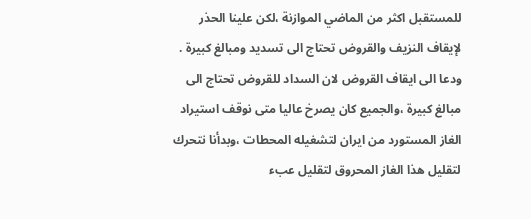للمستقبل اكثر من الماضي الموازنة ،لكن علينا الحذر لإيقاف النزيف والقروض تحتاج الى تسديد ومبالغ كبيرة .
ودعا الى ايقاف القروض لان السداد للقروض تحتاج الى مبالغ كبيرة ،والجميع كان يصرخ عاليا متى نوقف استيراد الغاز المستورد من ايران لتشغيله المحطات ،وبدأنا نتحرك لتقليل هذا الغاز المحروق لتقليل عبء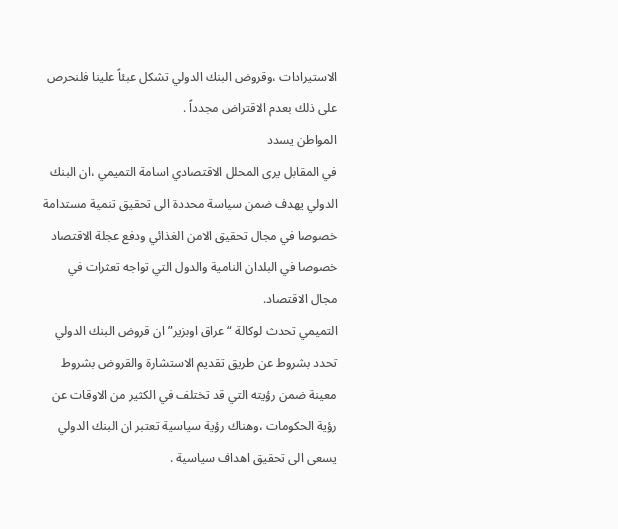الاستيرادات ،وقروض البنك الدولي تشكل عبئاً علينا فلنحرص على ذلك بعدم الاقتراض مجدداً .
المواطن يسدد
في المقابل يرى المحلل الاقتصادي اسامة التميمي ،ان البنك الدولي يهدف ضمن سياسة محددة الى تحقيق تنمية مستدامة خصوصا في مجال تحقيق الامن الغذائي ودفع عجلة الاقتصاد خصوصا في البلدان النامية والدول التي تواجه تعثرات في مجال الاقتصاد.
التميمي تحدث لوكالة “عراق اوبزير” ان قروض البنك الدولي تحدد بشروط عن طريق تقديم الاستشارة والقروض بشروط معينة ضمن رؤيته التي قد تختلف في الكثير من الاوقات عن رؤية الحكومات ،وهناك رؤية سياسية تعتبر ان البنك الدولي يسعى الى تحقيق اهداف سياسية .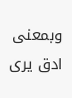وبمعنى ادق يرى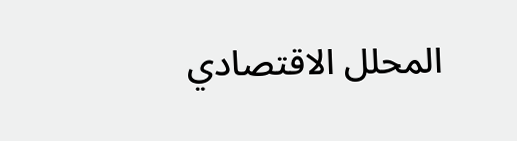المحلل الاقتصادي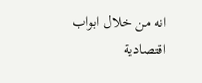انه من خلال ابواب اقتصادية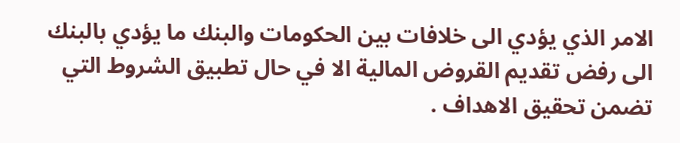الامر الذي يؤدي الى خلافات بين الحكومات والبنك ما يؤدي بالبنك الى رفض تقديم القروض المالية الا في حال تطبيق الشروط التي تضمن تحقيق الاهداف .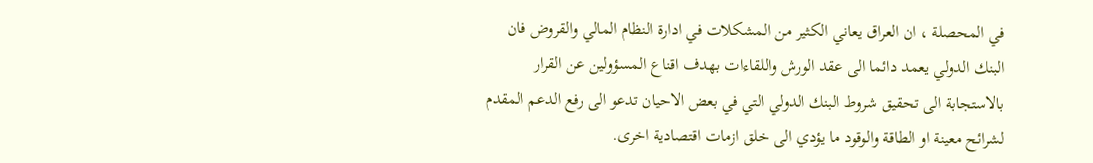في المحصلة ، ان العراق يعاني الكثير من المشكلات في ادارة النظام المالي والقروض فان البنك الدولي يعمد دائما الى عقد الورش واللقاءات بهدف اقناع المسؤولين عن القرار بالاستجابة الى تحقيق شروط البنك الدولي التي في بعض الاحيان تدعو الى رفع الدعم المقدم لشرائح معينة او الطاقة والوقود ما يؤدي الى خلق ازمات اقتصادية اخرى.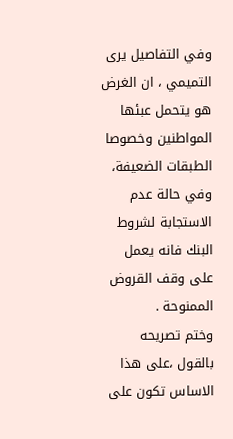وفي التفاصيل يرى التميمي ، ان الغرض هو يتحمل عبئها المواطنين وخصوصا الطبقات الضعيفة، وفي حالة عدم الاستجابة لشروط البنك فانه يعمل على وقف القروض الممنوحة .
وختم تصريحه بالقول ،على هذا الاساس تكون على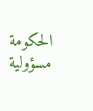الحكومة مسؤولية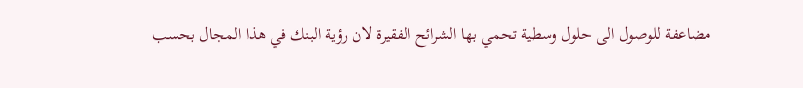مضاعفة للوصول الى حلول وسطية تحمي بها الشرائح الفقيرة لان رؤية البنك في هذا المجال بحسب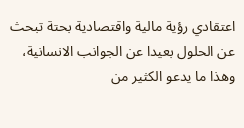اعتقادي رؤية مالية واقتصادية بحتة تبحث عن الحلول بعيدا عن الجوانب الانسانية، وهذا ما يدعو الكثير من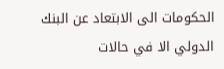الحكومات الى الابتعاد عن البنك الدولي الا في حالات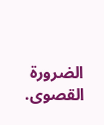الضرورة القصوى.